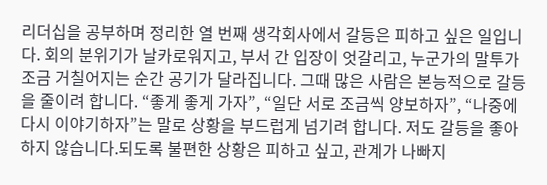리더십을 공부하며 정리한 열 번째 생각회사에서 갈등은 피하고 싶은 일입니다. 회의 분위기가 날카로워지고, 부서 간 입장이 엇갈리고, 누군가의 말투가 조금 거칠어지는 순간 공기가 달라집니다. 그때 많은 사람은 본능적으로 갈등을 줄이려 합니다. “좋게 좋게 가자”, “일단 서로 조금씩 양보하자”, “나중에 다시 이야기하자”는 말로 상황을 부드럽게 넘기려 합니다. 저도 갈등을 좋아하지 않습니다.되도록 불편한 상황은 피하고 싶고, 관계가 나빠지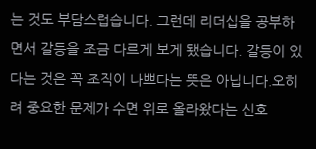는 것도 부담스럽습니다. 그런데 리더십을 공부하면서 갈등을 조금 다르게 보게 됐습니다. 갈등이 있다는 것은 꼭 조직이 나쁘다는 뜻은 아닙니다.오히려 중요한 문제가 수면 위로 올라왔다는 신호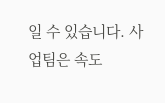일 수 있습니다. 사업팀은 속도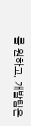를 원하고, 개발팀은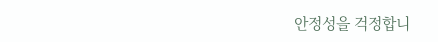안정성을 걱정합니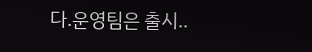다.운영팀은 출시..